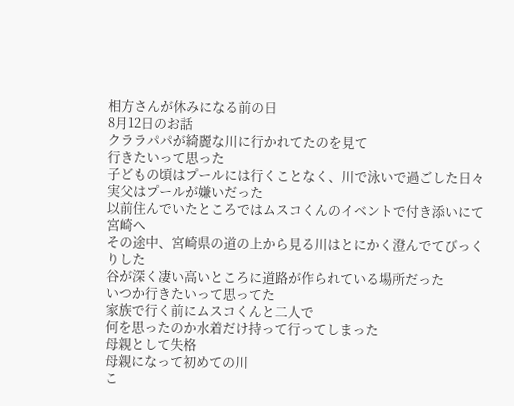相方さんが休みになる前の日
8月12日のお話
クララパパが綺麗な川に行かれてたのを見て
行きたいって思った
子どもの頃はプールには行くことなく、川で泳いで過ごした日々
実父はプールが嫌いだった
以前住んでいたところではムスコくんのイベントで付き添いにて宮崎へ
その途中、宮崎県の道の上から見る川はとにかく澄んでてびっくりした
谷が深く凄い高いところに道路が作られている場所だった
いつか行きたいって思ってた
家族で行く前にムスコくんと二人で
何を思ったのか水着だけ持って行ってしまった
母親として失格
母親になって初めての川
こ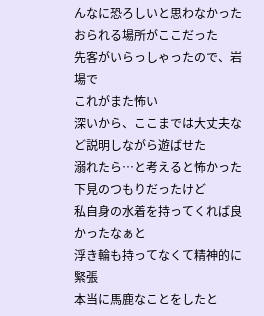んなに恐ろしいと思わなかった
おられる場所がここだった
先客がいらっしゃったので、岩場で
これがまた怖い
深いから、ここまでは大丈夫など説明しながら遊ばせた
溺れたら…と考えると怖かった
下見のつもりだったけど
私自身の水着を持ってくれば良かったなぁと
浮き輪も持ってなくて精神的に緊張
本当に馬鹿なことをしたと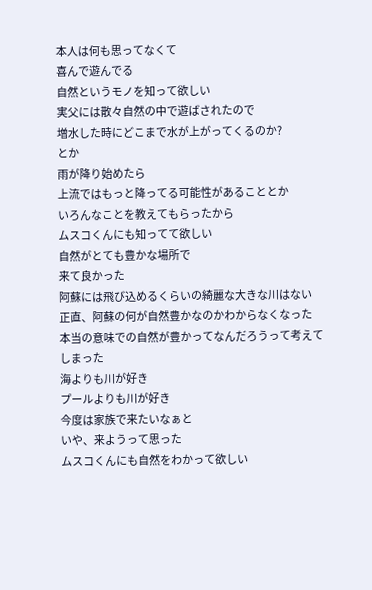本人は何も思ってなくて
喜んで遊んでる
自然というモノを知って欲しい
実父には散々自然の中で遊ばされたので
増水した時にどこまで水が上がってくるのか?
とか
雨が降り始めたら
上流ではもっと降ってる可能性があることとか
いろんなことを教えてもらったから
ムスコくんにも知ってて欲しい
自然がとても豊かな場所で
来て良かった
阿蘇には飛び込めるくらいの綺麗な大きな川はない
正直、阿蘇の何が自然豊かなのかわからなくなった
本当の意味での自然が豊かってなんだろうって考えてしまった
海よりも川が好き
プールよりも川が好き
今度は家族で来たいなぁと
いや、来ようって思った
ムスコくんにも自然をわかって欲しい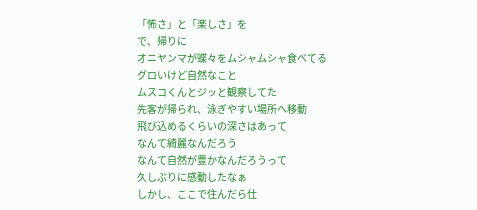「怖さ」と「楽しさ」を
で、帰りに
オニヤンマが蝶々をムシャムシャ食べてる
グロいけど自然なこと
ムスコくんとジッと観察してた
先客が帰られ、泳ぎやすい場所へ移動
飛び込めるくらいの深さはあって
なんて綺麗なんだろう
なんて自然が豊かなんだろうって
久しぶりに感動したなぁ
しかし、ここで住んだら仕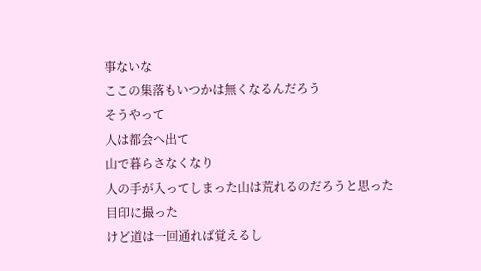事ないな
ここの集落もいつかは無くなるんだろう
そうやって
人は都会へ出て
山で暮らさなくなり
人の手が入ってしまった山は荒れるのだろうと思った
目印に撮った
けど道は一回通れば覚えるし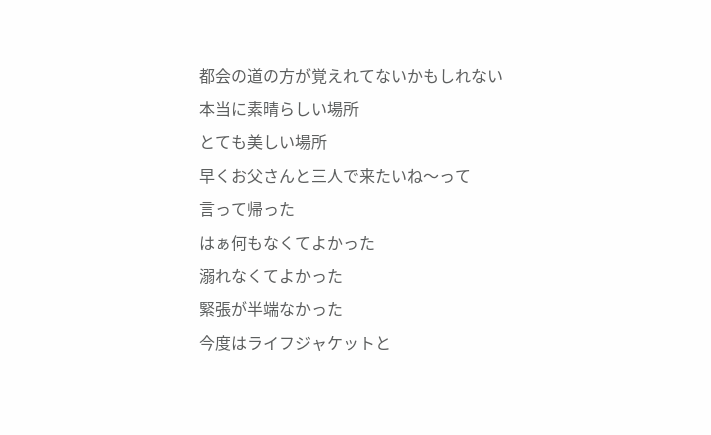都会の道の方が覚えれてないかもしれない
本当に素晴らしい場所
とても美しい場所
早くお父さんと三人で来たいね〜って
言って帰った
はぁ何もなくてよかった
溺れなくてよかった
緊張が半端なかった
今度はライフジャケットと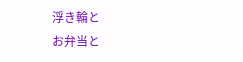浮き輪と
お弁当と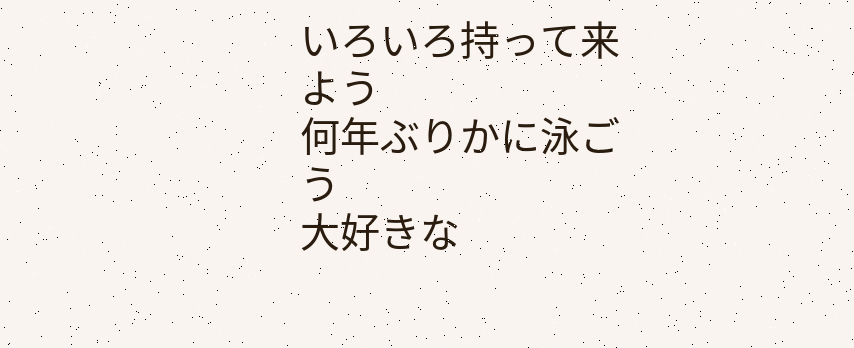いろいろ持って来よう
何年ぶりかに泳ごう
大好きな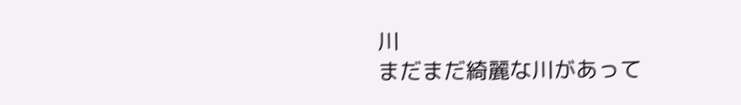川
まだまだ綺麗な川があって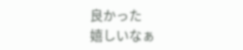良かった
嬉しいなぁ